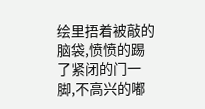绘里捂着被敲的脑袋,愤愤的踢了紧闭的门一脚,不高兴的嘟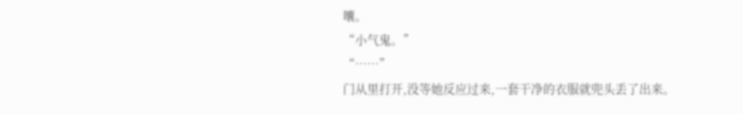囔。
“小气鬼。”
“……”
门从里打开,没等她反应过来,一套干净的衣服就兜头丢了出来。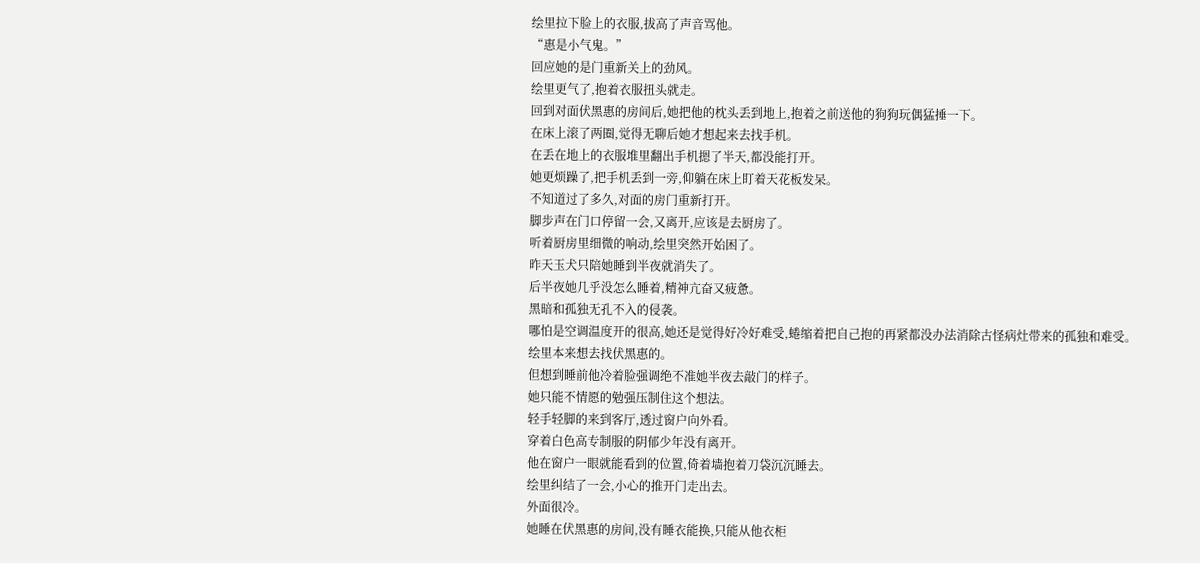绘里拉下脸上的衣服,拔高了声音骂他。
“惠是小气鬼。”
回应她的是门重新关上的劲风。
绘里更气了,抱着衣服扭头就走。
回到对面伏黑惠的房间后,她把他的枕头丢到地上,抱着之前送他的狗狗玩偶猛捶一下。
在床上滚了两圈,觉得无聊后她才想起来去找手机。
在丢在地上的衣服堆里翻出手机摁了半天,都没能打开。
她更烦躁了,把手机丢到一旁,仰躺在床上盯着天花板发呆。
不知道过了多久,对面的房门重新打开。
脚步声在门口停留一会,又离开,应该是去厨房了。
听着厨房里细微的响动,绘里突然开始困了。
昨天玉犬只陪她睡到半夜就消失了。
后半夜她几乎没怎么睡着,精神亢奋又疲惫。
黑暗和孤独无孔不入的侵袭。
哪怕是空调温度开的很高,她还是觉得好冷好难受,蜷缩着把自己抱的再紧都没办法消除古怪病灶带来的孤独和难受。
绘里本来想去找伏黑惠的。
但想到睡前他冷着脸强调绝不准她半夜去敲门的样子。
她只能不情愿的勉强压制住这个想法。
轻手轻脚的来到客厅,透过窗户向外看。
穿着白色高专制服的阴郁少年没有离开。
他在窗户一眼就能看到的位置,倚着墙抱着刀袋沉沉睡去。
绘里纠结了一会,小心的推开门走出去。
外面很冷。
她睡在伏黑惠的房间,没有睡衣能换,只能从他衣柜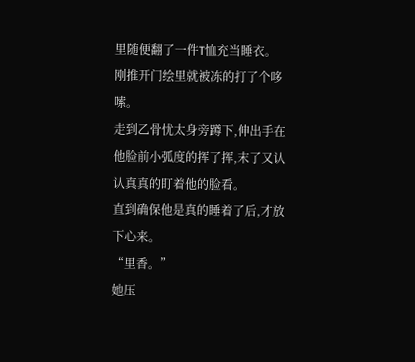里随便翻了一件T恤充当睡衣。
刚推开门绘里就被冻的打了个哆嗦。
走到乙骨忧太身旁蹲下,伸出手在他脸前小弧度的挥了挥,末了又认认真真的盯着他的脸看。
直到确保他是真的睡着了后,才放下心来。
“里香。”
她压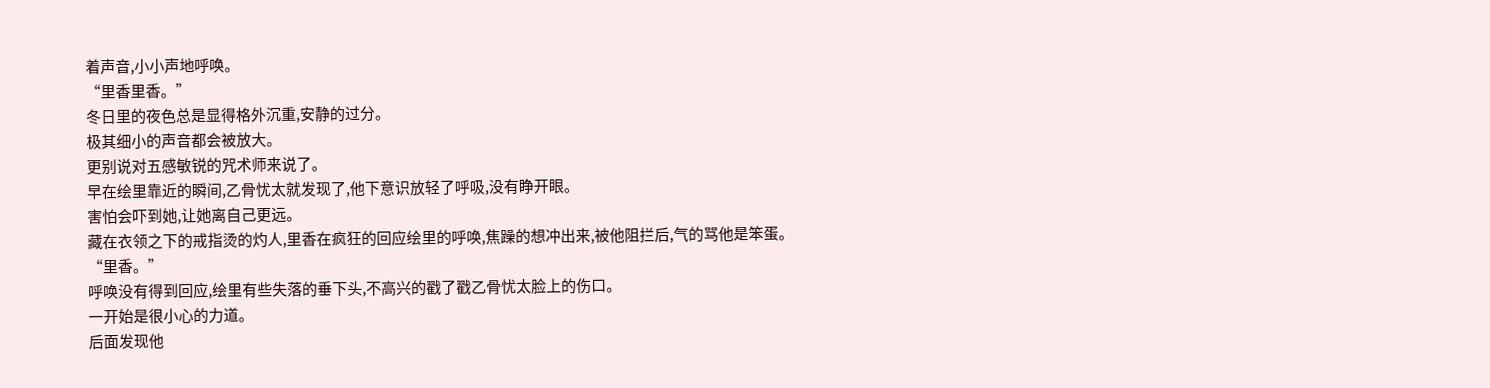着声音,小小声地呼唤。
“里香里香。”
冬日里的夜色总是显得格外沉重,安静的过分。
极其细小的声音都会被放大。
更别说对五感敏锐的咒术师来说了。
早在绘里靠近的瞬间,乙骨忧太就发现了,他下意识放轻了呼吸,没有睁开眼。
害怕会吓到她,让她离自己更远。
藏在衣领之下的戒指烫的灼人,里香在疯狂的回应绘里的呼唤,焦躁的想冲出来,被他阻拦后,气的骂他是笨蛋。
“里香。”
呼唤没有得到回应,绘里有些失落的垂下头,不高兴的戳了戳乙骨忧太脸上的伤口。
一开始是很小心的力道。
后面发现他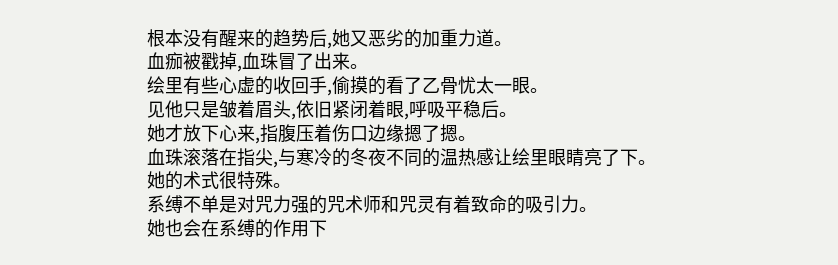根本没有醒来的趋势后,她又恶劣的加重力道。
血痂被戳掉,血珠冒了出来。
绘里有些心虚的收回手,偷摸的看了乙骨忧太一眼。
见他只是皱着眉头,依旧紧闭着眼,呼吸平稳后。
她才放下心来,指腹压着伤口边缘摁了摁。
血珠滚落在指尖,与寒冷的冬夜不同的温热感让绘里眼睛亮了下。
她的术式很特殊。
系缚不单是对咒力强的咒术师和咒灵有着致命的吸引力。
她也会在系缚的作用下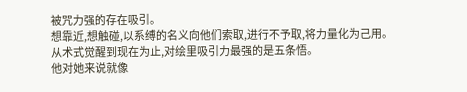被咒力强的存在吸引。
想靠近,想触碰,以系缚的名义向他们索取,进行不予取,将力量化为己用。
从术式觉醒到现在为止,对绘里吸引力最强的是五条悟。
他对她来说就像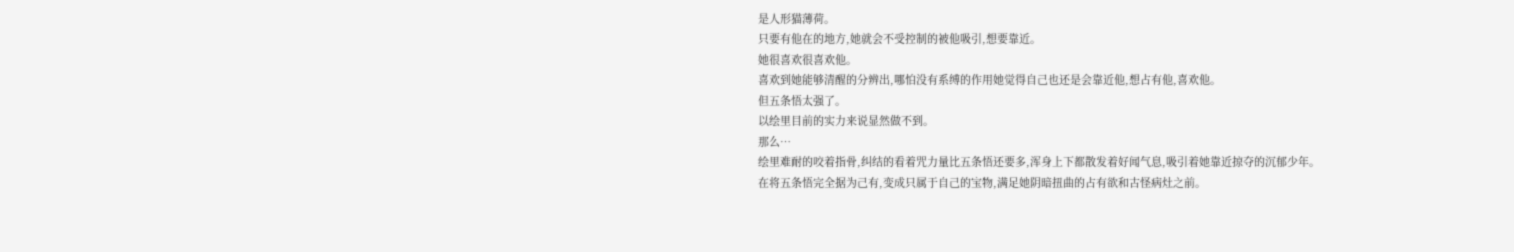是人形猫薄荷。
只要有他在的地方,她就会不受控制的被他吸引,想要靠近。
她很喜欢很喜欢他。
喜欢到她能够清醒的分辨出,哪怕没有系缚的作用她觉得自己也还是会靠近他,想占有他,喜欢他。
但五条悟太强了。
以绘里目前的实力来说显然做不到。
那么…
绘里难耐的咬着指骨,纠结的看着咒力量比五条悟还要多,浑身上下都散发着好闻气息,吸引着她靠近掠夺的沉郁少年。
在将五条悟完全据为己有,变成只属于自己的宝物,满足她阴暗扭曲的占有欲和古怪病灶之前。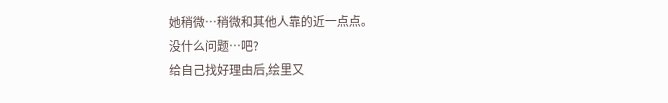她稍微…稍微和其他人靠的近一点点。
没什么问题…吧?
给自己找好理由后,绘里又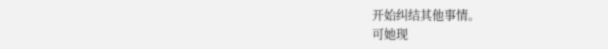开始纠结其他事情。
可她现